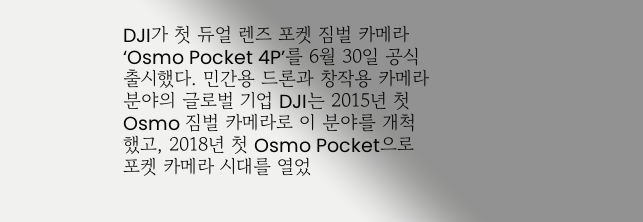DJI가 첫 듀얼 렌즈 포켓 짐벌 카메라 ‘Osmo Pocket 4P’를 6월 30일 공식 출시했다. 민간용 드론과 창작용 카메라 분야의 글로벌 기업 DJI는 2015년 첫 Osmo 짐벌 카메라로 이 분야를 개척했고, 2018년 첫 Osmo Pocket으로 포켓 카메라 시대를 열었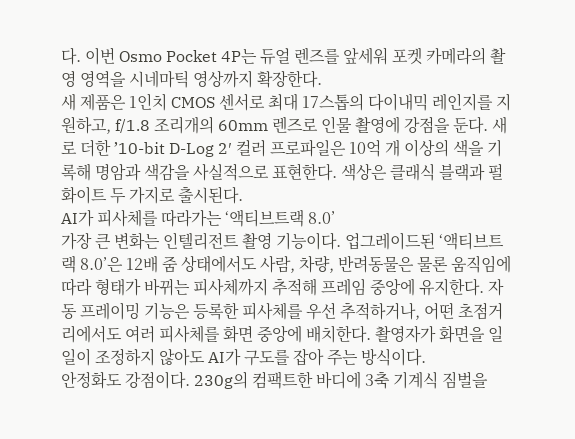다. 이번 Osmo Pocket 4P는 듀얼 렌즈를 앞세워 포켓 카메라의 촬영 영역을 시네마틱 영상까지 확장한다.
새 제품은 1인치 CMOS 센서로 최대 17스톱의 다이내믹 레인지를 지원하고, f/1.8 조리개의 60mm 렌즈로 인물 촬영에 강점을 둔다. 새로 더한 ’10-bit D-Log 2′ 컬러 프로파일은 10억 개 이상의 색을 기록해 명암과 색감을 사실적으로 표현한다. 색상은 클래식 블랙과 펄 화이트 두 가지로 출시된다.
AI가 피사체를 따라가는 ‘액티브트랙 8.0’
가장 큰 변화는 인텔리전트 촬영 기능이다. 업그레이드된 ‘액티브트랙 8.0’은 12배 줌 상태에서도 사람, 차량, 반려동물은 물론 움직임에 따라 형태가 바뀌는 피사체까지 추적해 프레임 중앙에 유지한다. 자동 프레이밍 기능은 등록한 피사체를 우선 추적하거나, 어떤 초점거리에서도 여러 피사체를 화면 중앙에 배치한다. 촬영자가 화면을 일일이 조정하지 않아도 AI가 구도를 잡아 주는 방식이다.
안정화도 강점이다. 230g의 컴팩트한 바디에 3축 기계식 짐벌을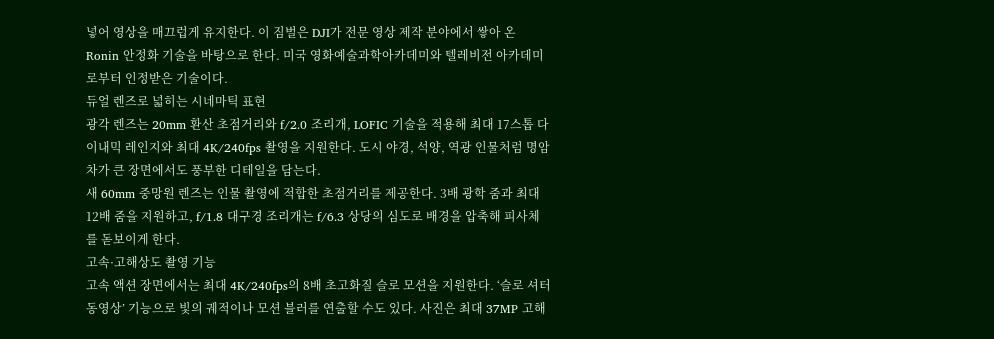넣어 영상을 매끄럽게 유지한다. 이 짐벌은 DJI가 전문 영상 제작 분야에서 쌓아 온 Ronin 안정화 기술을 바탕으로 한다. 미국 영화예술과학아카데미와 텔레비전 아카데미로부터 인정받은 기술이다.
듀얼 렌즈로 넓히는 시네마틱 표현
광각 렌즈는 20mm 환산 초점거리와 f/2.0 조리개, LOFIC 기술을 적용해 최대 17스톱 다이내믹 레인지와 최대 4K/240fps 촬영을 지원한다. 도시 야경, 석양, 역광 인물처럼 명암 차가 큰 장면에서도 풍부한 디테일을 담는다.
새 60mm 중망원 렌즈는 인물 촬영에 적합한 초점거리를 제공한다. 3배 광학 줌과 최대 12배 줌을 지원하고, f/1.8 대구경 조리개는 f/6.3 상당의 심도로 배경을 압축해 피사체를 돋보이게 한다.
고속·고해상도 촬영 기능
고속 액션 장면에서는 최대 4K/240fps의 8배 초고화질 슬로 모션을 지원한다. ‘슬로 셔터 동영상’ 기능으로 빛의 궤적이나 모션 블러를 연출할 수도 있다. 사진은 최대 37MP 고해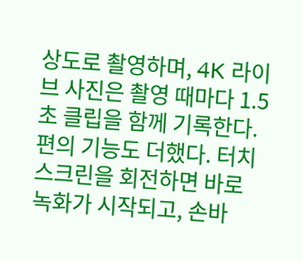상도로 촬영하며, 4K 라이브 사진은 촬영 때마다 1.5초 클립을 함께 기록한다.
편의 기능도 더했다. 터치스크린을 회전하면 바로 녹화가 시작되고, 손바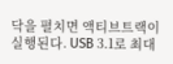닥을 펼치면 액티브트랙이 실행된다. USB 3.1로 최대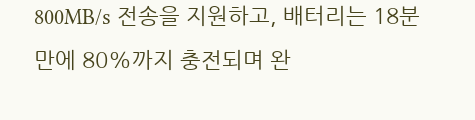800MB/s 전송을 지원하고, 배터리는 18분 만에 80%까지 충전되며 완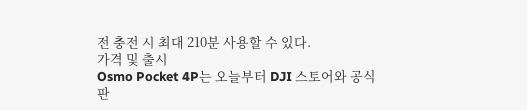전 충전 시 최대 210분 사용할 수 있다.
가격 및 출시
Osmo Pocket 4P는 오늘부터 DJI 스토어와 공식 판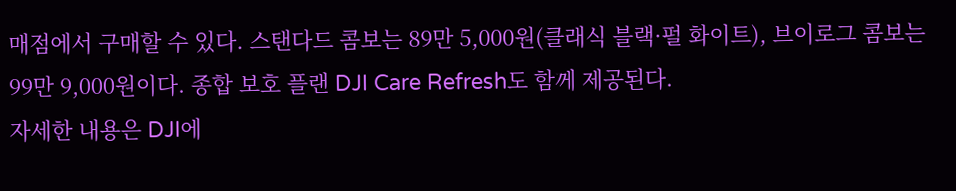매점에서 구매할 수 있다. 스탠다드 콤보는 89만 5,000원(클래식 블랙·펄 화이트), 브이로그 콤보는 99만 9,000원이다. 종합 보호 플랜 DJI Care Refresh도 함께 제공된다.
자세한 내용은 DJI에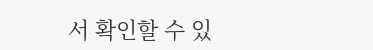서 확인할 수 있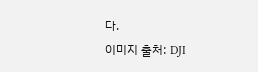다.
이미지 출처: DJI